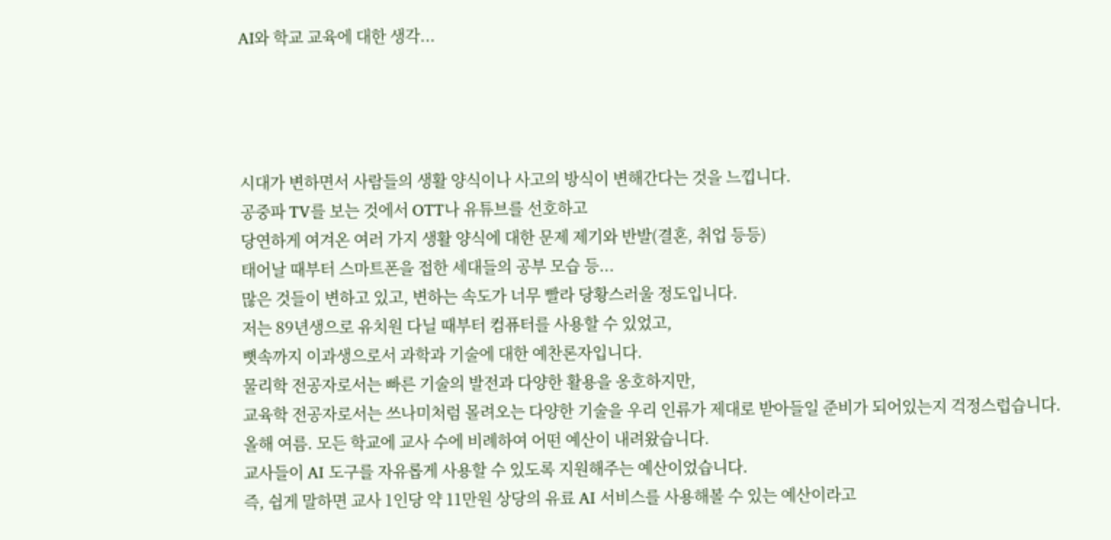AI와 학교 교육에 대한 생각...




시대가 변하면서 사람들의 생활 양식이나 사고의 방식이 변해간다는 것을 느낍니다.
공중파 TV를 보는 것에서 OTT나 유튜브를 선호하고
당연하게 여겨온 여러 가지 생활 양식에 대한 문제 제기와 반발(결혼, 취업 등등)
태어날 때부터 스마트폰을 접한 세대들의 공부 모습 등...
많은 것들이 변하고 있고, 변하는 속도가 너무 빨라 당황스러울 정도입니다.
저는 89년생으로 유치원 다닐 때부터 컴퓨터를 사용할 수 있었고,
뼛속까지 이과생으로서 과학과 기술에 대한 예찬론자입니다.
물리학 전공자로서는 빠른 기술의 발전과 다양한 활용을 옹호하지만,
교육학 전공자로서는 쓰나미처럼 몰려오는 다양한 기술을 우리 인류가 제대로 받아들일 준비가 되어있는지 걱정스럽습니다.
올해 여름. 모든 학교에 교사 수에 비례하여 어떤 예산이 내려왔습니다.
교사들이 AI 도구를 자유롭게 사용할 수 있도록 지원해주는 예산이었습니다.
즉, 쉽게 말하면 교사 1인당 약 11만원 상당의 유료 AI 서비스를 사용해볼 수 있는 예산이라고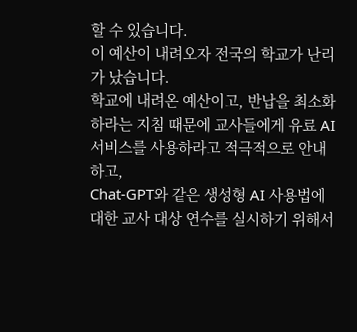할 수 있습니다.
이 예산이 내려오자 전국의 학교가 난리가 났습니다.
학교에 내려온 예산이고, 반납을 최소화하라는 지침 때문에 교사들에게 유료 AI 서비스를 사용하라고 적극적으로 안내하고,
Chat-GPT와 같은 생성형 AI 사용법에 대한 교사 대상 연수를 실시하기 위해서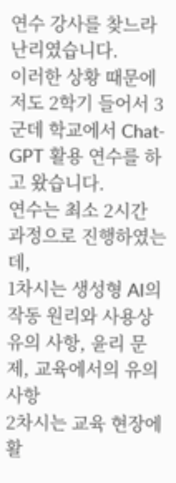연수 강사를 찾느라 난리였습니다.
이러한 상황 때문에 저도 2학기 들어서 3군데 학교에서 Chat-GPT 활용 연수를 하고 왔습니다.
연수는 최소 2시간 과정으로 진행하였는데,
1차시는 생성형 AI의 작동 원리와 사용상 유의 사항, 윤리 문제, 교육에서의 유의 사항
2차시는 교육 현장에 활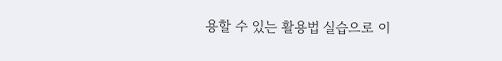용할 수 있는 활용법 실습으로 이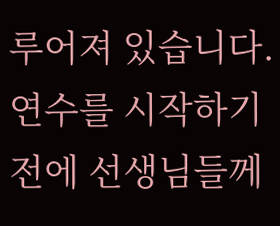루어져 있습니다.
연수를 시작하기 전에 선생님들께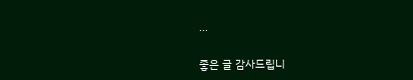...

좋은 글 감사드립니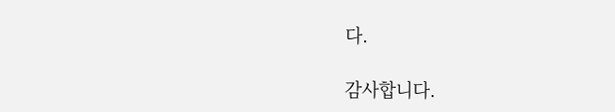다.

감사합니다.